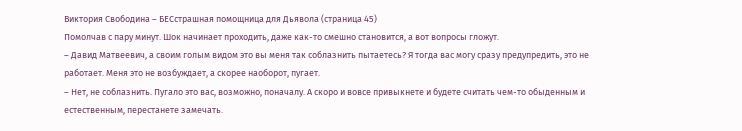Виктория Свободина – БЕСстрашная помощница для Дьявола (страница 45)
Помолчав с пару минут. Шок начинает проходить, даже как-то смешно становится, а вот вопросы гложут.
– Давид Матвеевич, а своим голым видом это вы меня так соблазнить пытаетесь? Я тогда вас могу сразу предупредить, это не работает. Меня это не возбуждает, а скорее наоборот, пугает.
– Нет, не соблазнить. Пугало это вас, возможно, поначалу. А скоро и вовсе привыкнете и будете считать чем-то обыденным и естественным, перестанете замечать.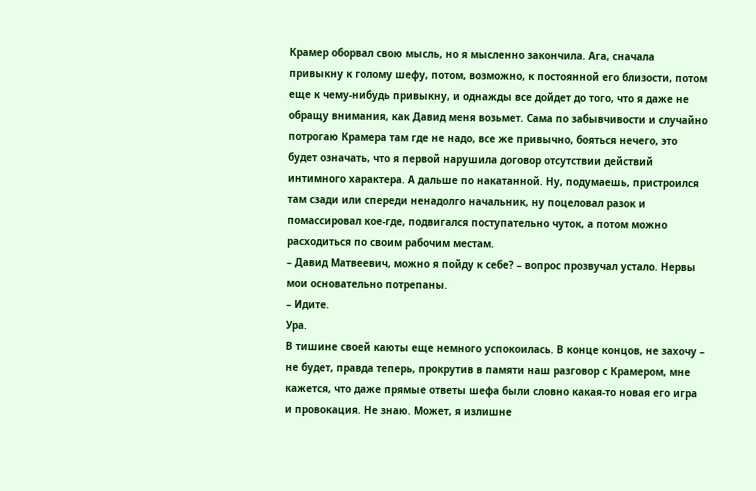Крамер оборвал свою мысль, но я мысленно закончила. Ага, сначала привыкну к голому шефу, потом, возможно, к постоянной его близости, потом еще к чему-нибудь привыкну, и однажды все дойдет до того, что я даже не обращу внимания, как Давид меня возьмет. Сама по забывчивости и случайно потрогаю Крамера там где не надо, все же привычно, бояться нечего, это будет означать, что я первой нарушила договор отсутствии действий интимного характера. А дальше по накатанной. Ну, подумаешь, пристроился там сзади или спереди ненадолго начальник, ну поцеловал разок и помассировал кое-где, подвигался поступательно чуток, а потом можно расходиться по своим рабочим местам.
– Давид Матвеевич, можно я пойду к себе? – вопрос прозвучал устало. Нервы мои основательно потрепаны.
– Идите.
Ура.
В тишине своей каюты еще немного успокоилась. В конце концов, не захочу – не будет, правда теперь, прокрутив в памяти наш разговор с Крамером, мне кажется, что даже прямые ответы шефа были словно какая-то новая его игра и провокация. Не знаю. Может, я излишне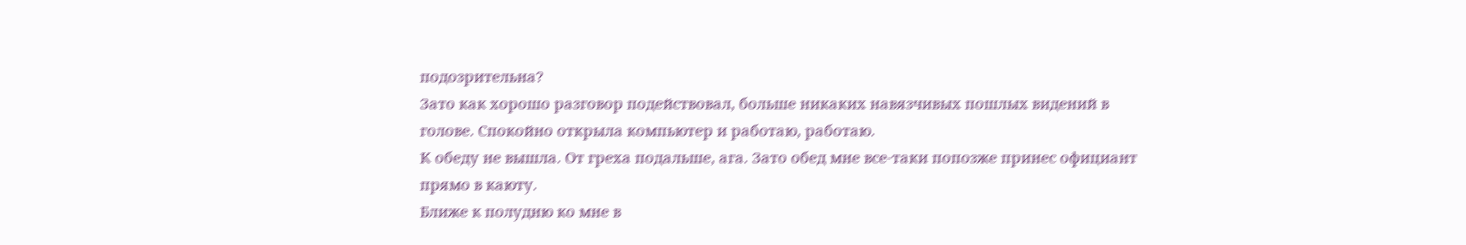подозрительна?
Зато как хорошо разговор подействовал, больше никаких навязчивых пошлых видений в голове. Спокойно открыла компьютер и работаю, работаю.
К обеду не вышла. От греха подальше, ага. Зато обед мне все-таки попозже принес официант прямо в каюту.
Ближе к полудню ко мне в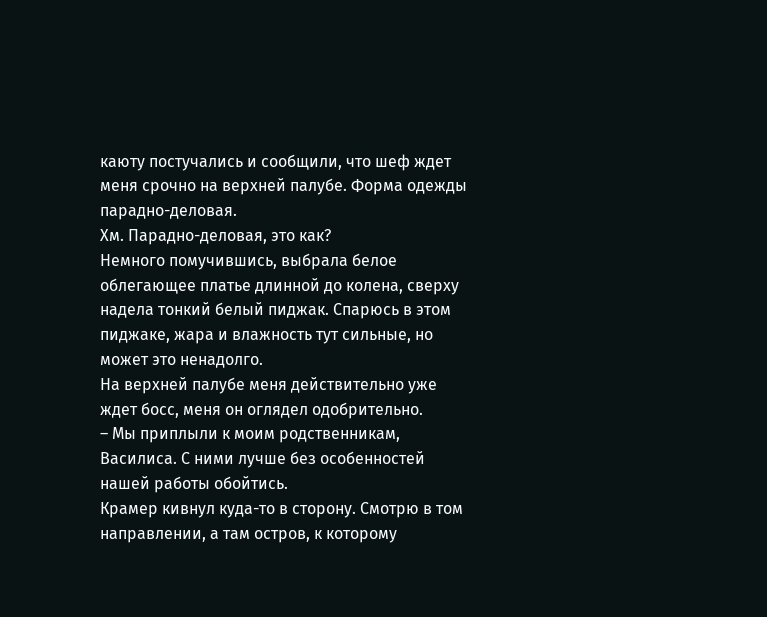каюту постучались и сообщили, что шеф ждет меня срочно на верхней палубе. Форма одежды парадно-деловая.
Хм. Парадно-деловая, это как?
Немного помучившись, выбрала белое облегающее платье длинной до колена, сверху надела тонкий белый пиджак. Спарюсь в этом пиджаке, жара и влажность тут сильные, но может это ненадолго.
На верхней палубе меня действительно уже ждет босс, меня он оглядел одобрительно.
– Мы приплыли к моим родственникам, Василиса. С ними лучше без особенностей нашей работы обойтись.
Крамер кивнул куда-то в сторону. Смотрю в том направлении, а там остров, к которому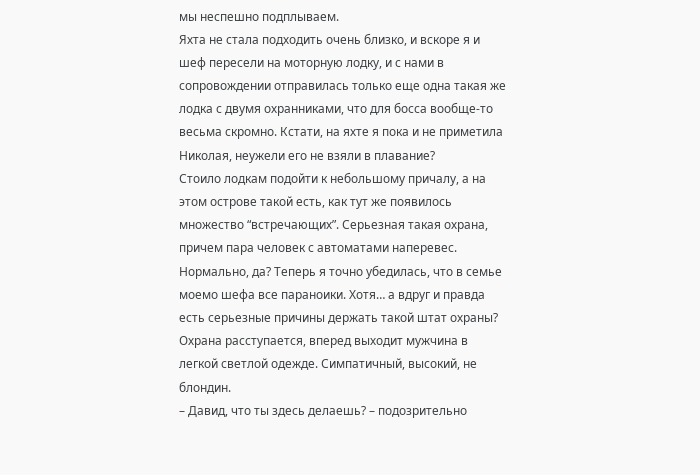мы неспешно подплываем.
Яхта не стала подходить очень близко, и вскоре я и шеф пересели на моторную лодку, и с нами в сопровождении отправилась только еще одна такая же лодка с двумя охранниками, что для босса вообще-то весьма скромно. Кстати, на яхте я пока и не приметила Николая, неужели его не взяли в плавание?
Стоило лодкам подойти к небольшому причалу, а на этом острове такой есть, как тут же появилось множество “встречающих”. Серьезная такая охрана, причем пара человек с автоматами наперевес. Нормально, да? Теперь я точно убедилась, что в семье моемо шефа все параноики. Хотя… а вдруг и правда есть серьезные причины держать такой штат охраны?
Охрана расступается, вперед выходит мужчина в легкой светлой одежде. Симпатичный, высокий, не блондин.
– Давид, что ты здесь делаешь? – подозрительно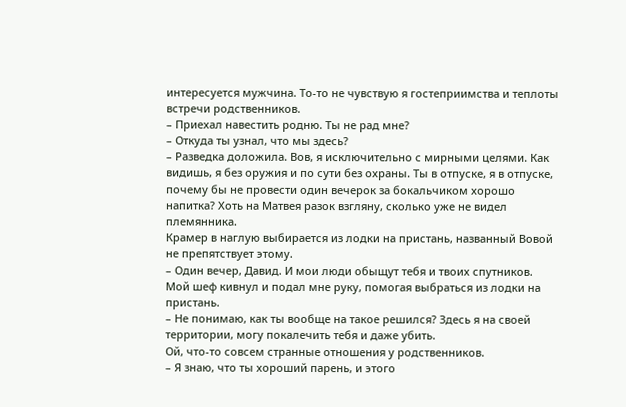интересуется мужчина. То-то не чувствую я гостеприимства и теплоты встречи родственников.
– Приехал навестить родню. Ты не рад мне?
– Откуда ты узнал, что мы здесь?
– Разведка доложила. Вов, я исключительно с мирными целями. Как видишь, я без оружия и по сути без охраны. Ты в отпуске, я в отпуске, почему бы не провести один вечерок за бокальчиком хорошо напитка? Хоть на Матвея разок взгляну, сколько уже не видел племянника.
Крамер в наглую выбирается из лодки на пристань, названный Вовой не препятствует этому.
– Один вечер, Давид. И мои люди обыщут тебя и твоих спутников.
Мой шеф кивнул и подал мне руку, помогая выбраться из лодки на пристань.
– Не понимаю, как ты вообще на такое решился? Здесь я на своей территории, могу покалечить тебя и даже убить.
Ой, что-то совсем странные отношения у родственников.
– Я знаю, что ты хороший парень, и этого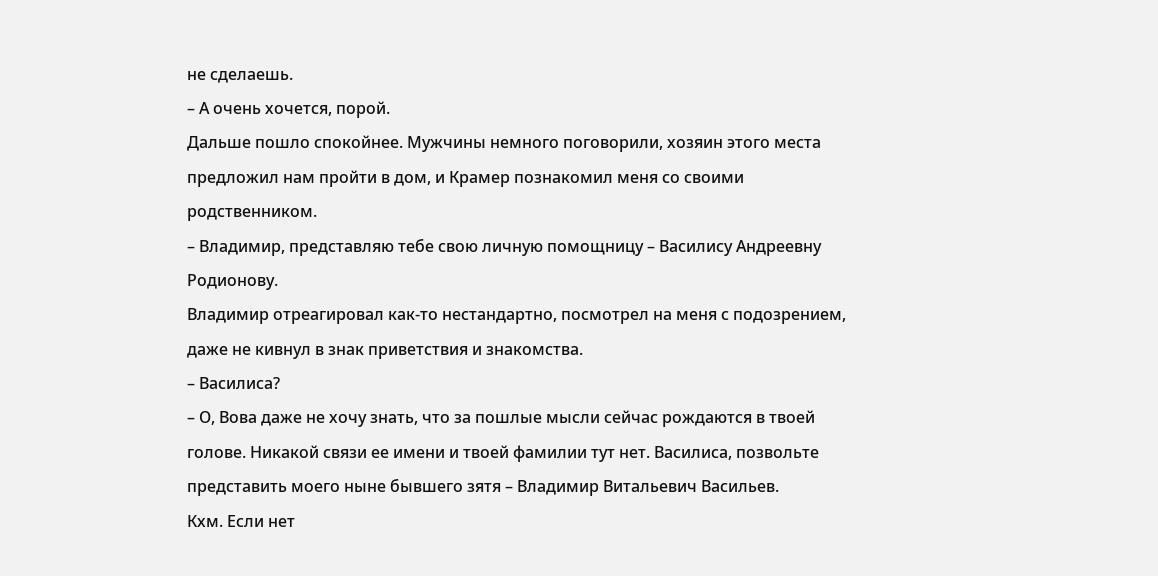не сделаешь.
– А очень хочется, порой.
Дальше пошло спокойнее. Мужчины немного поговорили, хозяин этого места предложил нам пройти в дом, и Крамер познакомил меня со своими родственником.
– Владимир, представляю тебе свою личную помощницу – Василису Андреевну Родионову.
Владимир отреагировал как-то нестандартно, посмотрел на меня с подозрением, даже не кивнул в знак приветствия и знакомства.
– Василиса?
– О, Вова даже не хочу знать, что за пошлые мысли сейчас рождаются в твоей голове. Никакой связи ее имени и твоей фамилии тут нет. Василиса, позвольте представить моего ныне бывшего зятя – Владимир Витальевич Васильев.
Кхм. Если нет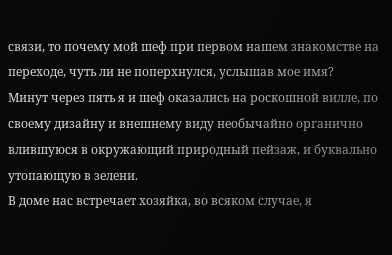связи, то почему мой шеф при первом нашем знакомстве на переходе, чуть ли не поперхнулся, услышав мое имя?
Минут через пять я и шеф оказались на роскошной вилле, по своему дизайну и внешнему виду необычайно органично влившуюся в окружающий природный пейзаж, и буквально утопающую в зелени.
В доме нас встречает хозяйка, во всяком случае, я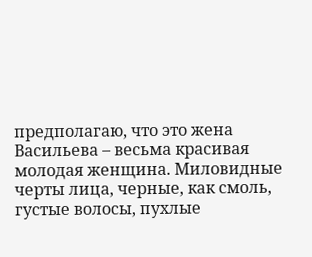предполагаю, что это жена Васильева – весьма красивая молодая женщина. Миловидные черты лица, черные, как смоль, густые волосы, пухлые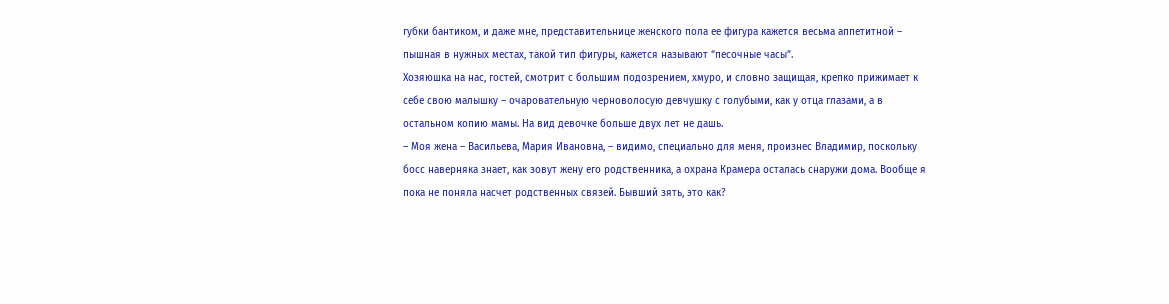губки бантиком, и даже мне, представительнице женского пола ее фигура кажется весьма аппетитной – пышная в нужных местах, такой тип фигуры, кажется называют “песочные часы”.
Хозяюшка на нас, гостей, смотрит с большим подозрением, хмуро, и словно защищая, крепко прижимает к себе свою малышку – очаровательную черноволосую девчушку с голубыми, как у отца глазами, а в остальном копию мамы. На вид девочке больше двух лет не дашь.
– Моя жена – Васильева, Мария Ивановна, – видимо, специально для меня, произнес Владимир, поскольку босс наверняка знает, как зовут жену его родственника, а охрана Крамера осталась снаружи дома. Вообще я пока не поняла насчет родственных связей. Бывший зять, это как?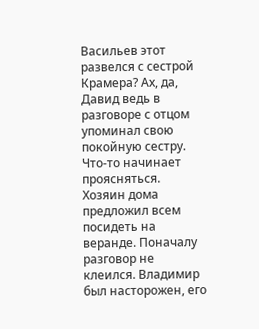Васильев этот развелся с сестрой Крамера? Ах, да, Давид ведь в разговоре с отцом упоминал свою покойную сестру. Что-то начинает проясняться.
Хозяин дома предложил всем посидеть на веранде. Поначалу разговор не клеился. Владимир был насторожен, его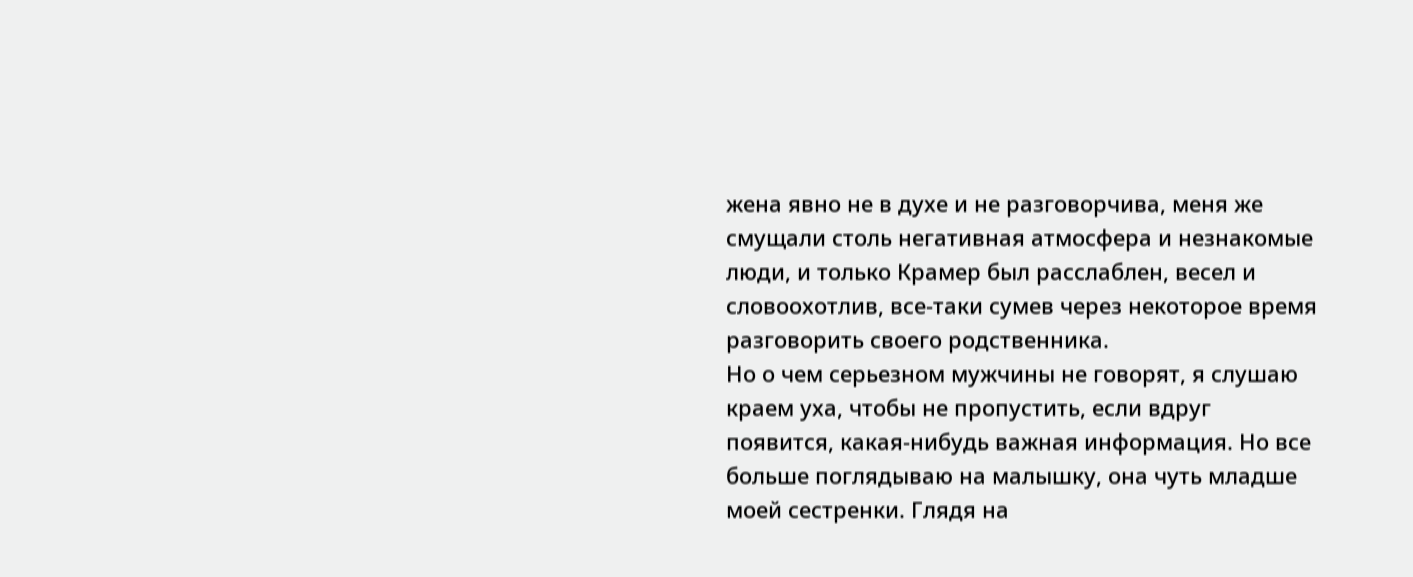жена явно не в духе и не разговорчива, меня же смущали столь негативная атмосфера и незнакомые люди, и только Крамер был расслаблен, весел и словоохотлив, все-таки сумев через некоторое время разговорить своего родственника.
Но о чем серьезном мужчины не говорят, я слушаю краем уха, чтобы не пропустить, если вдруг появится, какая-нибудь важная информация. Но все больше поглядываю на малышку, она чуть младше моей сестренки. Глядя на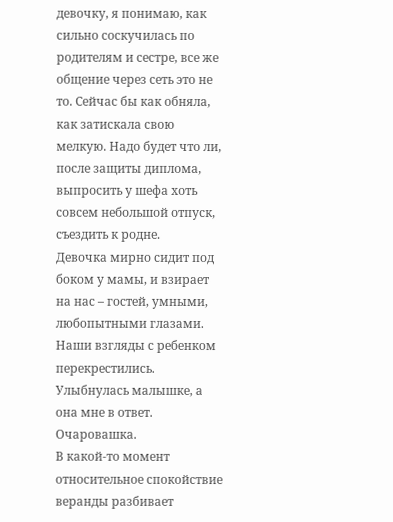девочку, я понимаю, как сильно соскучилась по родителям и сестре, все же общение через сеть это не то. Сейчас бы как обняла, как затискала свою мелкую. Надо будет что ли, после защиты диплома, выпросить у шефа хоть совсем небольшой отпуск, съездить к родне.
Девочка мирно сидит под боком у мамы, и взирает на нас – гостей, умными, любопытными глазами. Наши взгляды с ребенком перекрестились. Улыбнулась малышке, а она мне в ответ. Очаровашка.
В какой-то момент относительное спокойствие веранды разбивает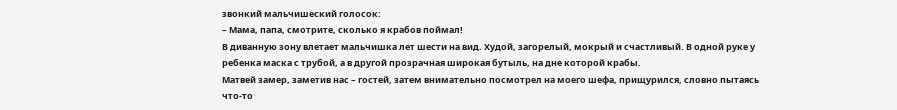звонкий мальчишеский голосок:
– Мама, папа, смотрите, сколько я крабов поймал!
В диванную зону влетает мальчишка лет шести на вид. Худой, загорелый, мокрый и счастливый. В одной руке у ребенка маска с трубой, а в другой прозрачная широкая бутыль, на дне которой крабы.
Матвей замер, заметив нас – гостей, затем внимательно посмотрел на моего шефа, прищурился, словно пытаясь что-то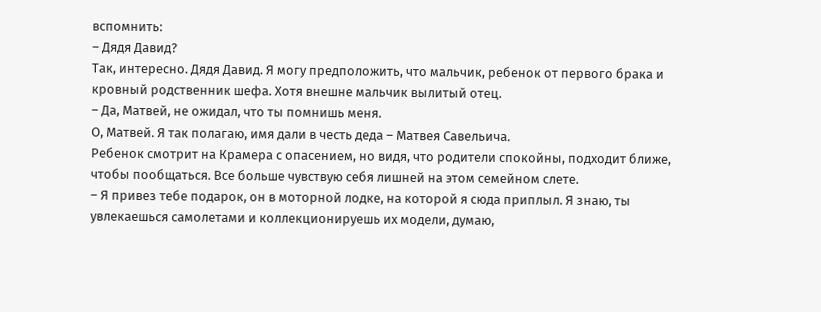вспомнить:
– Дядя Давид?
Так, интересно. Дядя Давид. Я могу предположить, что мальчик, ребенок от первого брака и кровный родственник шефа. Хотя внешне мальчик вылитый отец.
– Да, Матвей, не ожидал, что ты помнишь меня.
О, Матвей. Я так полагаю, имя дали в честь деда – Матвея Савельича.
Ребенок смотрит на Крамера с опасением, но видя, что родители спокойны, подходит ближе, чтобы пообщаться. Все больше чувствую себя лишней на этом семейном слете.
– Я привез тебе подарок, он в моторной лодке, на которой я сюда приплыл. Я знаю, ты увлекаешься самолетами и коллекционируешь их модели, думаю,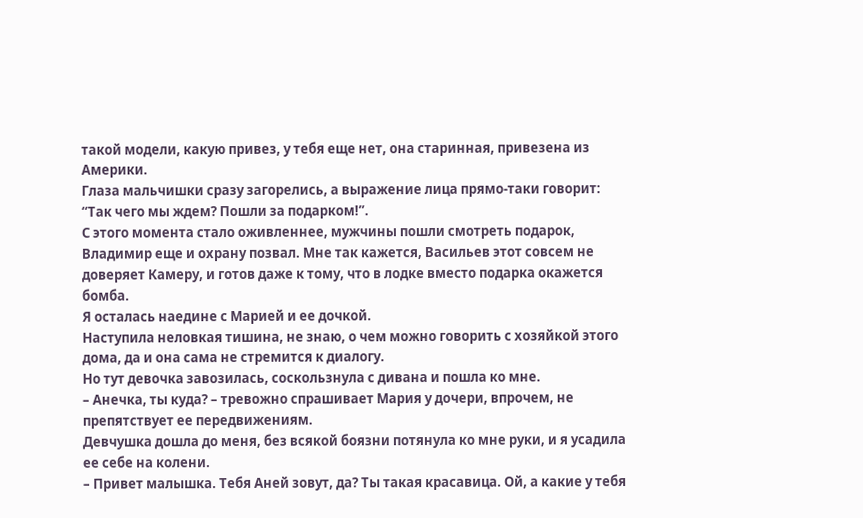такой модели, какую привез, у тебя еще нет, она старинная, привезена из Америки.
Глаза мальчишки сразу загорелись, а выражение лица прямо-таки говорит: “Так чего мы ждем? Пошли за подарком!”.
С этого момента стало оживленнее, мужчины пошли смотреть подарок, Владимир еще и охрану позвал. Мне так кажется, Васильев этот совсем не доверяет Камеру, и готов даже к тому, что в лодке вместо подарка окажется бомба.
Я осталась наедине с Марией и ее дочкой.
Наступила неловкая тишина, не знаю, о чем можно говорить с хозяйкой этого дома, да и она сама не стремится к диалогу.
Но тут девочка завозилась, соскользнула с дивана и пошла ко мне.
– Анечка, ты куда? – тревожно спрашивает Мария у дочери, впрочем, не препятствует ее передвижениям.
Девчушка дошла до меня, без всякой боязни потянула ко мне руки, и я усадила ее себе на колени.
– Привет малышка. Тебя Аней зовут, да? Ты такая красавица. Ой, а какие у тебя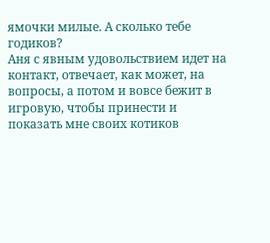ямочки милые. А сколько тебе годиков?
Аня с явным удовольствием идет на контакт, отвечает, как может, на вопросы, а потом и вовсе бежит в игровую, чтобы принести и показать мне своих котиков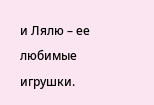и Лялю – ее любимые игрушки.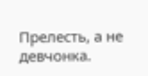Прелесть, а не девчонка.